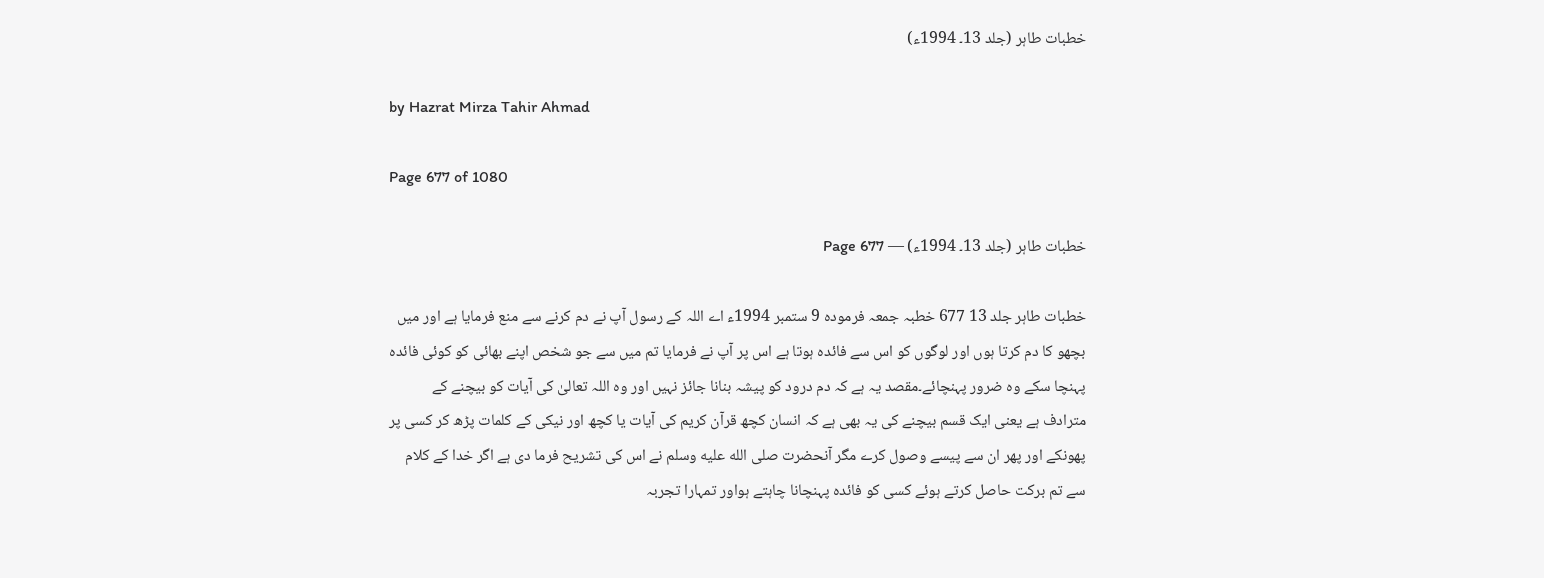خطبات طاہر (جلد 13۔ 1994ء)

by Hazrat Mirza Tahir Ahmad

Page 677 of 1080

خطبات طاہر (جلد 13۔ 1994ء) — Page 677

خطبات طاہر جلد 13 677 خطبہ جمعہ فرمودہ 9 ستمبر 1994ء اے اللہ کے رسول آپ نے دم کرنے سے منع فرمایا ہے اور میں بچھو کا دم کرتا ہوں اور لوگوں کو اس سے فائدہ ہوتا ہے اس پر آپ نے فرمایا تم میں سے جو شخص اپنے بھائی کو کوئی فائدہ پہنچا سکے وہ ضرور پہنچائے۔مقصد یہ ہے کہ دم درود کو پیشہ بنانا جائز نہیں اور وہ اللہ تعالیٰ کی آیات کو بیچنے کے مترادف ہے یعنی ایک قسم بیچنے کی یہ بھی ہے کہ انسان کچھ قرآن کریم کی آیات یا کچھ اور نیکی کے کلمات پڑھ کر کسی پر پھونکے اور پھر ان سے پیسے وصول کرے مگر آنحضرت صلى الله عليه وسلم نے اس کی تشریح فرما دی ہے اگر خدا کے کلام سے تم برکت حاصل کرتے ہوئے کسی کو فائدہ پہنچانا چاہتے ہواور تمہارا تجربہ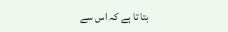بتا تا ہے کہ اس سے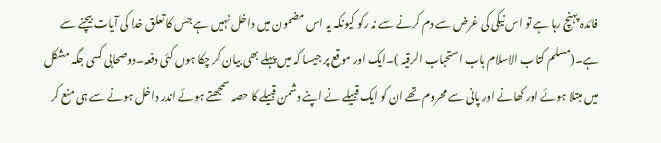فائدہ پہنچ رہا ہے تو اس نیکی کی غرض سے دم کرنے سے نہ رکو کیونکہ یہ اس مضمون میں داخل نہیں ہے جس کا تعلق خدا کی آیات بیچنے سے ہے۔(مسلم کتاب الاسلام باب استحباب الرقیہ )۔ایک اور موقع پر جیسا کہ میں پہلے بھی بیان کر چکا ہوں کئی دفعہ۔دوصحابی کسی جگہ مشکل میں مبتلا ہوئے اور کھانے اور پانی سے محروم تھے ان کو ایک قبیلے نے اپنے دشمن قبیلے کا حصہ سمجھتے ہوئے اندر داخل ہونے سے ہی منع کر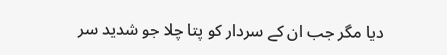دیا مگر جب ان کے سردار کو پتا چلا جو شدید سر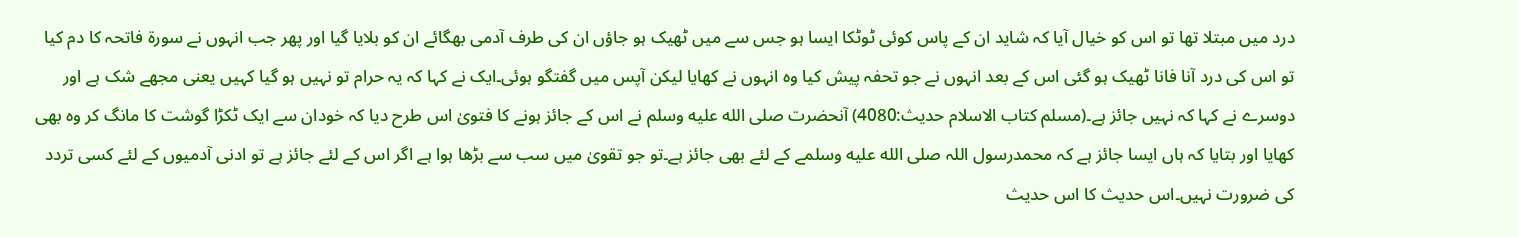درد میں مبتلا تھا تو اس کو خیال آیا کہ شاید ان کے پاس کوئی ٹوٹکا ایسا ہو جس سے میں ٹھیک ہو جاؤں ان کی طرف آدمی بھگائے ان کو بلایا گیا اور پھر جب انہوں نے سورۃ فاتحہ کا دم کیا تو اس کی درد آنا فانا ٹھیک ہو گئی اس کے بعد انہوں نے جو تحفہ پیش کیا وہ انہوں نے کھایا لیکن آپس میں گفتگو ہوئی۔ایک نے کہا کہ یہ حرام تو نہیں ہو گیا کہیں یعنی مجھے شک ہے اور دوسرے نے کہا کہ نہیں جائز ہے۔(مسلم کتاب الاسلام حدیث:4080) آنحضرت صلى الله عليه وسلم نے اس کے جائز ہونے کا فتویٰ اس طرح دیا کہ خودان سے ایک ٹکڑا گوشت کا مانگ کر وہ بھی کھایا اور بتایا کہ ہاں ایسا جائز ہے کہ محمدرسول اللہ صلى الله عليه وسلمے کے لئے بھی جائز ہے۔تو جو تقویٰ میں سب سے بڑھا ہوا ہے اگر اس کے لئے جائز ہے تو ادنی آدمیوں کے لئے کسی تردد کی ضرورت نہیں۔اس حدیث کا اس حدیث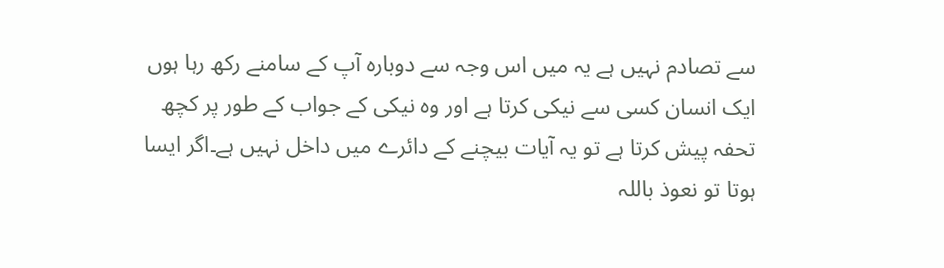سے تصادم نہیں ہے یہ میں اس وجہ سے دوبارہ آپ کے سامنے رکھ رہا ہوں ایک انسان کسی سے نیکی کرتا ہے اور وہ نیکی کے جواب کے طور پر کچھ تحفہ پیش کرتا ہے تو یہ آیات بیچنے کے دائرے میں داخل نہیں ہے۔اگر ایسا ہوتا تو نعوذ باللہ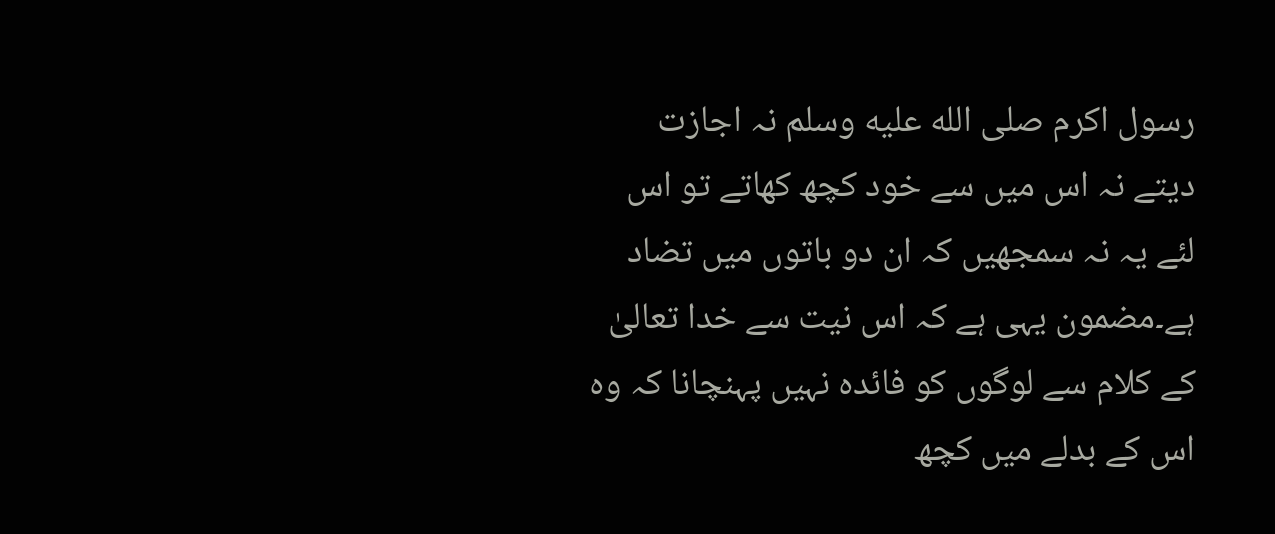رسول اکرم صلى الله عليه وسلم نہ اجازت دیتے نہ اس میں سے خود کچھ کھاتے تو اس لئے یہ نہ سمجھیں کہ ان دو باتوں میں تضاد ہے۔مضمون یہی ہے کہ اس نیت سے خدا تعالیٰ کے کلام سے لوگوں کو فائدہ نہیں پہنچانا کہ وہ اس کے بدلے میں کچھ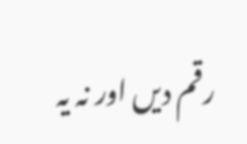رقم دیں اور نہ یہ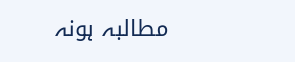مطالبہ ہونہ